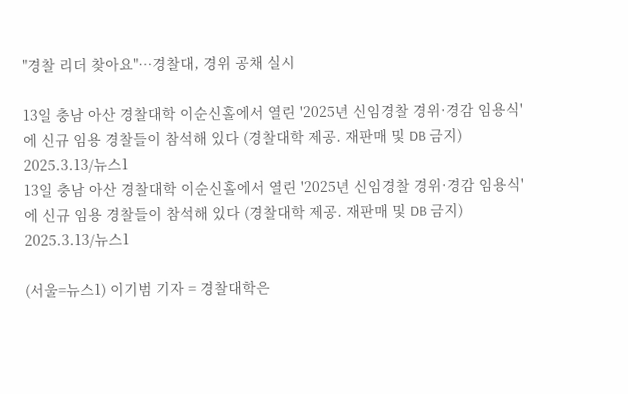"경찰 리더 찾아요"…경찰대, 경위 공채 실시

13일 충남 아산 경찰대학 이순신홀에서 열린 '2025년 신임경찰 경위·경감 임용식'에 신규 임용 경찰들이 참석해 있다 (경찰대학 제공. 재판매 및 DB 금지) 2025.3.13/뉴스1
13일 충남 아산 경찰대학 이순신홀에서 열린 '2025년 신임경찰 경위·경감 임용식'에 신규 임용 경찰들이 참석해 있다 (경찰대학 제공. 재판매 및 DB 금지) 2025.3.13/뉴스1

(서울=뉴스1) 이기범 기자 = 경찰대학은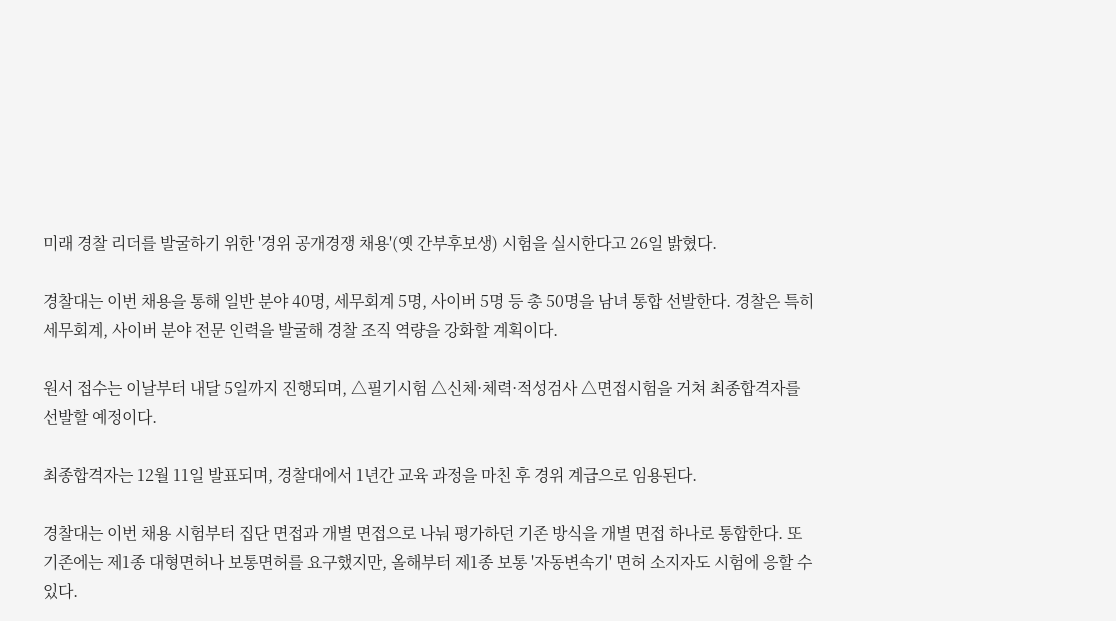미래 경찰 리더를 발굴하기 위한 '경위 공개경쟁 채용'(옛 간부후보생) 시험을 실시한다고 26일 밝혔다.

경찰대는 이번 채용을 통해 일반 분야 40명, 세무회계 5명, 사이버 5명 등 총 50명을 남녀 통합 선발한다. 경찰은 특히 세무회계, 사이버 분야 전문 인력을 발굴해 경찰 조직 역량을 강화할 계획이다.

원서 접수는 이날부터 내달 5일까지 진행되며, △필기시험 △신체·체력·적성검사 △면접시험을 거쳐 최종합격자를 선발할 예정이다.

최종합격자는 12월 11일 발표되며, 경찰대에서 1년간 교육 과정을 마친 후 경위 계급으로 임용된다.

경찰대는 이번 채용 시험부터 집단 면접과 개별 면접으로 나눠 평가하던 기존 방식을 개별 면접 하나로 통합한다. 또 기존에는 제1종 대형면허나 보통면허를 요구했지만, 올해부터 제1종 보통 '자동변속기' 면허 소지자도 시험에 응할 수 있다.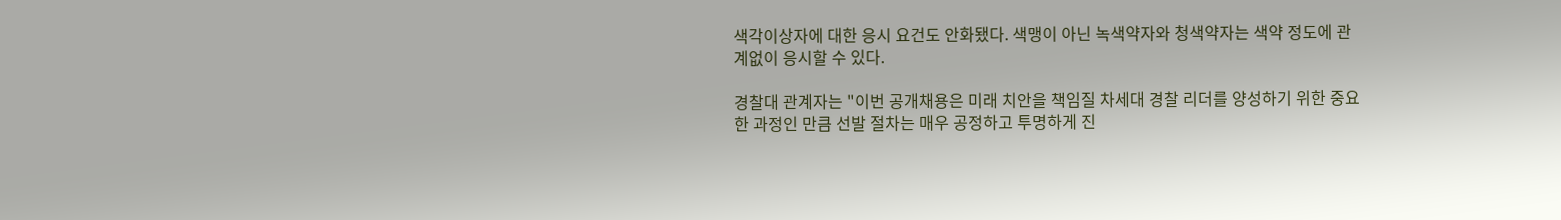색각이상자에 대한 응시 요건도 안화됐다. 색맹이 아닌 녹색약자와 청색약자는 색약 정도에 관계없이 응시할 수 있다.

경찰대 관계자는 "이번 공개채용은 미래 치안을 책임질 차세대 경찰 리더를 양성하기 위한 중요한 과정인 만큼 선발 절차는 매우 공정하고 투명하게 진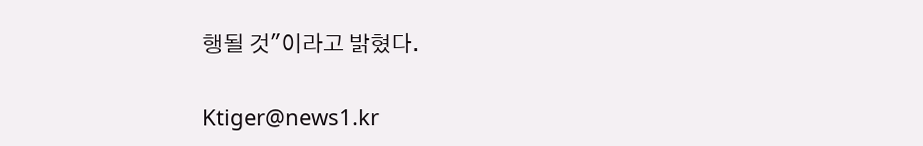행될 것"이라고 밝혔다.

Ktiger@news1.kr